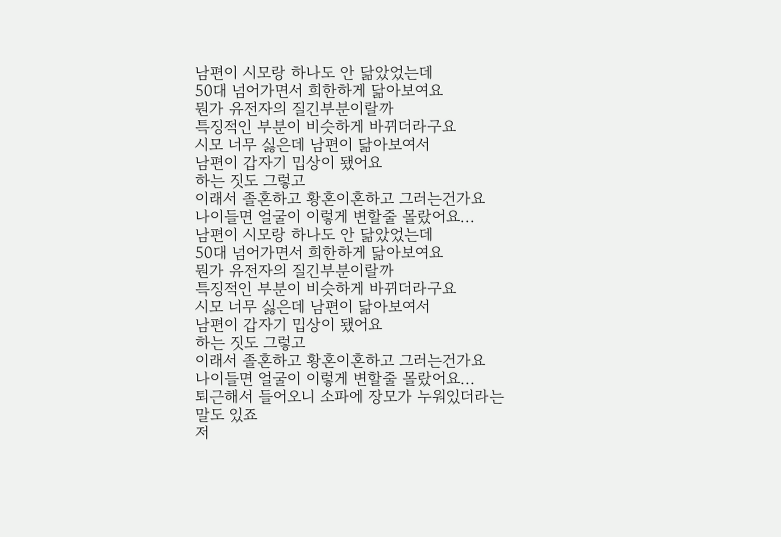남편이 시모랑 하나도 안 닮았었는데
50대 넘어가면서 희한하게 닮아보여요
뭔가 유전자의 질긴부분이랄까
특징적인 부분이 비슷하게 바뀌더라구요
시모 너무 싫은데 남편이 닮아보여서
남편이 갑자기 밉상이 됐어요
하는 짓도 그렇고
이래서 졸혼하고 황혼이혼하고 그러는건가요
나이들면 얼굴이 이렇게 변할줄 몰랐어요...
남편이 시모랑 하나도 안 닮았었는데
50대 넘어가면서 희한하게 닮아보여요
뭔가 유전자의 질긴부분이랄까
특징적인 부분이 비슷하게 바뀌더라구요
시모 너무 싫은데 남편이 닮아보여서
남편이 갑자기 밉상이 됐어요
하는 짓도 그렇고
이래서 졸혼하고 황혼이혼하고 그러는건가요
나이들면 얼굴이 이렇게 변할줄 몰랐어요...
퇴근해서 들어오니 소파에 장모가 누워있더라는
말도 있죠
저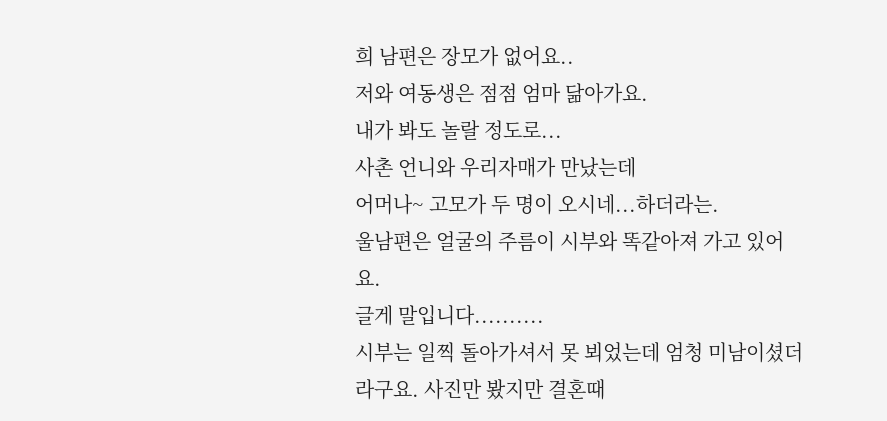희 남편은 장모가 없어요..
저와 여동생은 점점 엄마 닮아가요.
내가 봐도 놀랄 정도로...
사촌 언니와 우리자매가 만났는데
어머나~ 고모가 두 명이 오시네...하더라는.
울남편은 얼굴의 주름이 시부와 똑같아져 가고 있어요.
글게 말입니다..........
시부는 일찍 돌아가셔서 못 뵈었는데 엄청 미남이셨더라구요. 사진만 봤지만 결혼때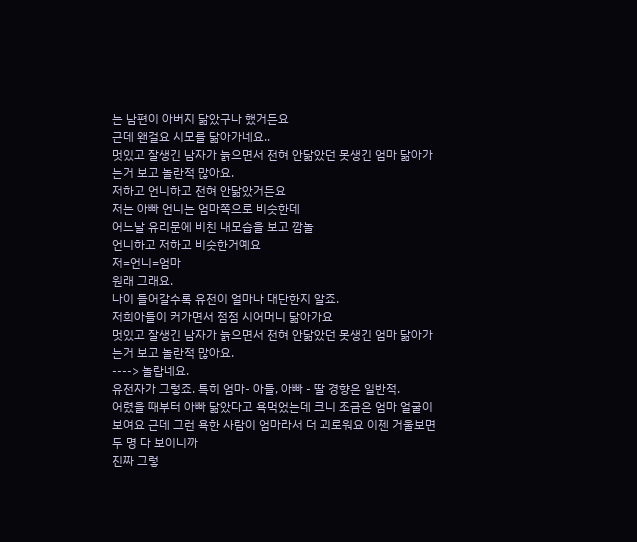는 남편이 아버지 닮았구나 했거든요
근데 왠걸요 시모를 닮아가네요..
멋있고 잘생긴 남자가 늙으면서 전혀 안닮았던 못생긴 엄마 닮아가는거 보고 놀란적 많아요.
저하고 언니하고 전혀 안닮았거든요
저는 아빠 언니는 엄마쪽으로 비슷한데
어느날 유리문에 비친 내모습을 보고 깜놀
언니하고 저하고 비슷한거예요
저=언니=엄마
원래 그래요.
나이 들어갈수록 유전이 얼마나 대단한지 알죠.
저희아들이 커가면서 점점 시어머니 닮아가요
멋있고 잘생긴 남자가 늙으면서 전혀 안닮았던 못생긴 엄마 닮아가는거 보고 놀란적 많아요.
----> 놀랍네요.
유전자가 그렇죠. 특히 엄마- 아들, 아빠 - 딸 경향은 일반적.
어렸을 때부터 아빠 닮았다고 욕먹었는데 크니 조금은 엄마 얼굴이 보여요 근데 그런 욕한 사람이 엄마라서 더 괴로워요 이젠 거울보면 두 명 다 보이니까
진짜 그렇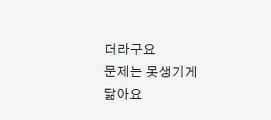더라구요
문제는 못생기게 닮아요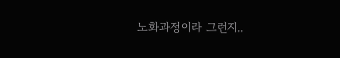노화과정이라 그런지..